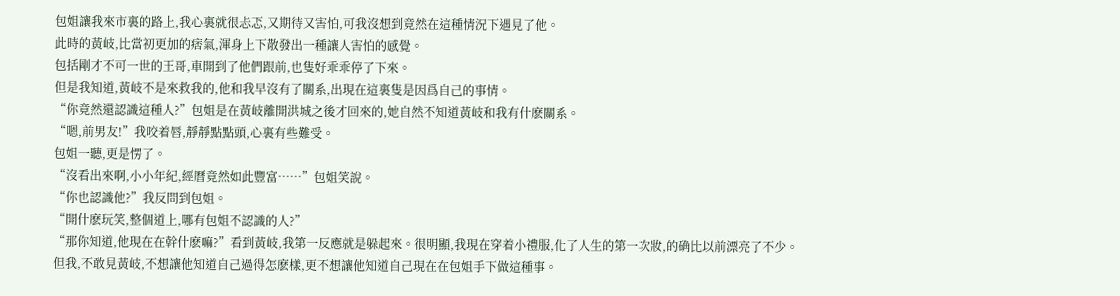包姐讓我來市裏的路上,我心裏就很忐忑,又期待又害怕,可我沒想到竟然在這種情況下遇見了他。
此時的黃岐,比當初更加的痞氣,渾身上下散發出一種讓人害怕的感覺。
包括剛才不可一世的王哥,車開到了他們跟前,也隻好乖乖停了下來。
但是我知道,黃岐不是來救我的,他和我早沒有了關系,出現在這裏隻是因爲自己的事情。
“你竟然還認識這種人?”包姐是在黃岐離開洪城之後才回來的,她自然不知道黃岐和我有什麽關系。
“嗯,前男友!”我咬着唇,靜靜點點頭,心裏有些難受。
包姐一聽,更是愣了。
“沒看出來啊,小小年紀,經曆竟然如此豐富……”包姐笑說。
“你也認識他?”我反問到包姐。
“開什麽玩笑,整個道上,哪有包姐不認識的人?”
“那你知道,他現在在幹什麽嘛?”看到黃岐,我第一反應就是躲起來。很明顯,我現在穿着小禮服,化了人生的第一次妝,的确比以前漂亮了不少。
但我,不敢見黃岐,不想讓他知道自己過得怎麽樣,更不想讓他知道自己現在在包姐手下做這種事。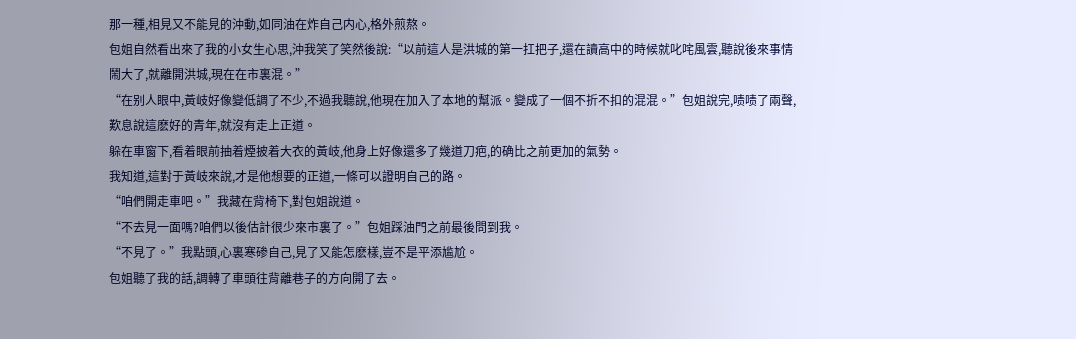那一種,相見又不能見的沖動,如同油在炸自己内心,格外煎熬。
包姐自然看出來了我的小女生心思,沖我笑了笑然後說:“以前這人是洪城的第一扛把子,還在讀高中的時候就叱咤風雲,聽說後來事情鬧大了,就離開洪城,現在在市裏混。”
“在别人眼中,黃岐好像變低調了不少,不過我聽說,他現在加入了本地的幫派。變成了一個不折不扣的混混。”包姐說完,啧啧了兩聲,歎息說這麽好的青年,就沒有走上正道。
躲在車窗下,看着眼前抽着煙披着大衣的黃岐,他身上好像還多了幾道刀疤,的确比之前更加的氣勢。
我知道,這對于黃岐來說,才是他想要的正道,一條可以證明自己的路。
“咱們開走車吧。”我藏在背椅下,對包姐說道。
“不去見一面嗎?咱們以後估計很少來市裏了。”包姐踩油門之前最後問到我。
“不見了。”我點頭,心裏寒碜自己,見了又能怎麽樣,豈不是平添尴尬。
包姐聽了我的話,調轉了車頭往背離巷子的方向開了去。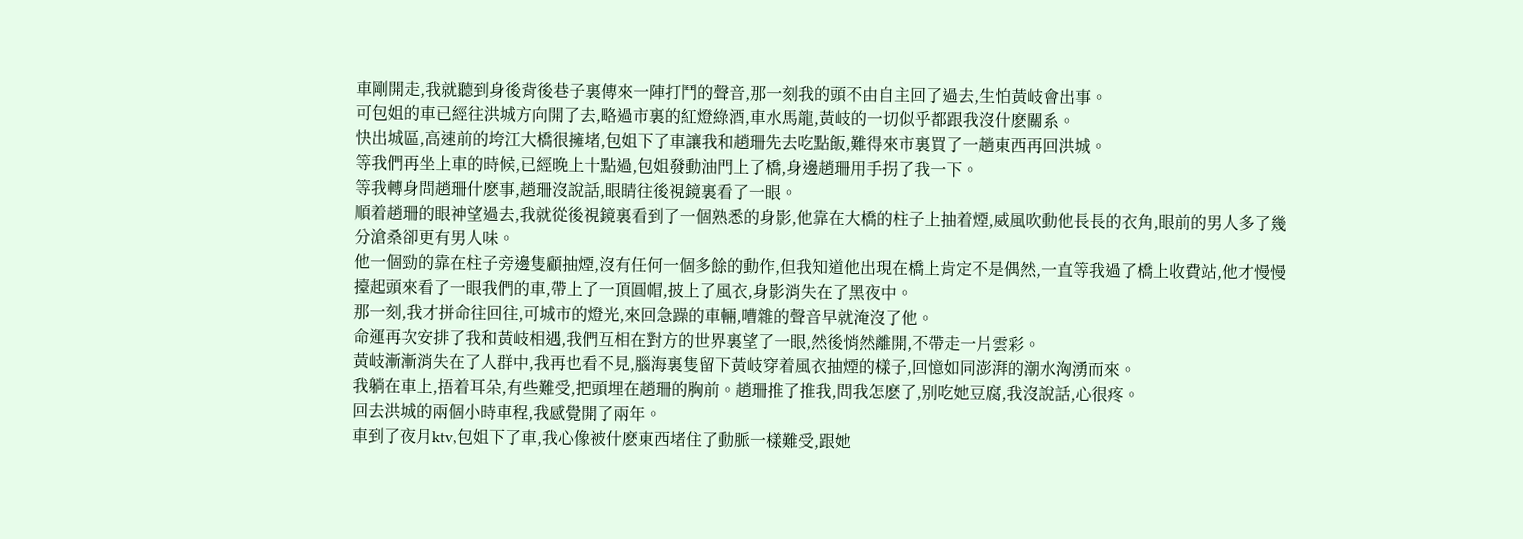車剛開走,我就聽到身後背後巷子裏傳來一陣打鬥的聲音,那一刻我的頭不由自主回了過去,生怕黃岐會出事。
可包姐的車已經往洪城方向開了去,略過市裏的紅燈綠酒,車水馬龍,黃岐的一切似乎都跟我沒什麽關系。
快出城區,高速前的垮江大橋很擁堵,包姐下了車讓我和趙珊先去吃點飯,難得來市裏買了一趟東西再回洪城。
等我們再坐上車的時候,已經晚上十點過,包姐發動油門上了橋,身邊趙珊用手拐了我一下。
等我轉身問趙珊什麽事,趙珊沒說話,眼睛往後視鏡裏看了一眼。
順着趙珊的眼神望過去,我就從後視鏡裏看到了一個熟悉的身影,他靠在大橋的柱子上抽着煙,威風吹動他長長的衣角,眼前的男人多了幾分滄桑卻更有男人味。
他一個勁的靠在柱子旁邊隻顧抽煙,沒有任何一個多餘的動作,但我知道他出現在橋上肯定不是偶然,一直等我過了橋上收費站,他才慢慢擡起頭來看了一眼我們的車,帶上了一頂圓帽,披上了風衣,身影消失在了黑夜中。
那一刻,我才拼命往回往,可城市的燈光,來回急躁的車輛,嘈雜的聲音早就淹沒了他。
命運再次安排了我和黃岐相遇,我們互相在對方的世界裏望了一眼,然後悄然離開,不帶走一片雲彩。
黃岐漸漸消失在了人群中,我再也看不見,腦海裏隻留下黃岐穿着風衣抽煙的樣子,回憶如同澎湃的潮水洶湧而來。
我躺在車上,捂着耳朵,有些難受,把頭埋在趙珊的胸前。趙珊推了推我,問我怎麽了,别吃她豆腐,我沒說話,心很疼。
回去洪城的兩個小時車程,我感覺開了兩年。
車到了夜月ktv,包姐下了車,我心像被什麽東西堵住了動脈一樣難受,跟她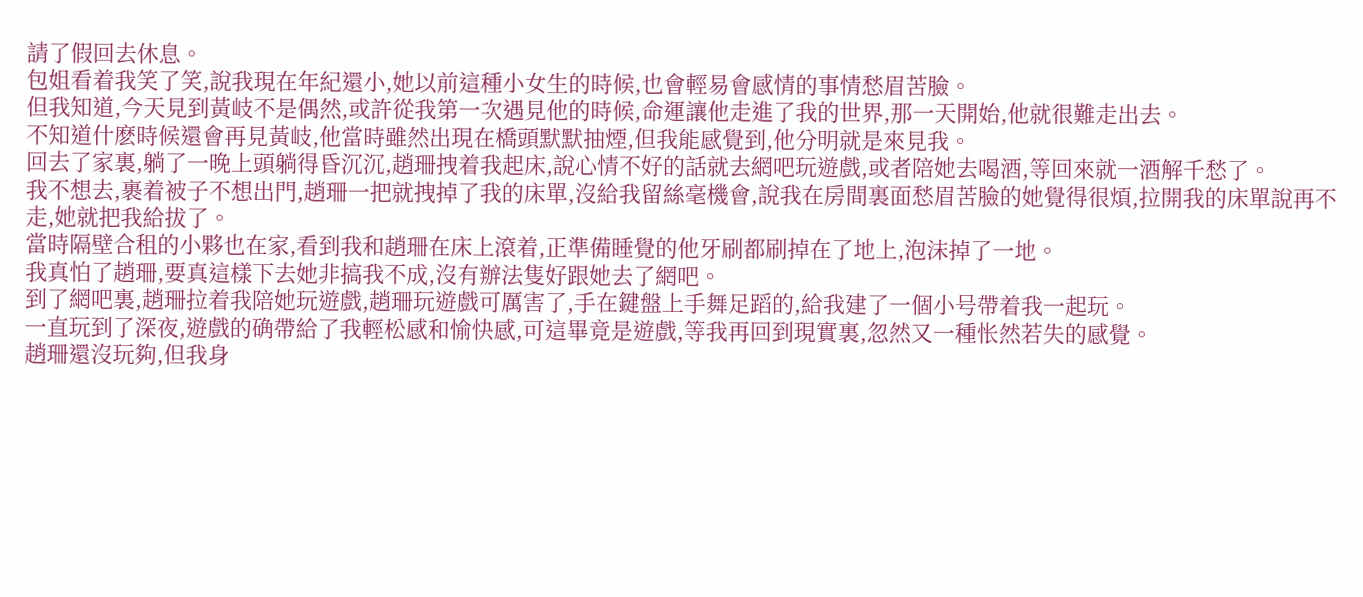請了假回去休息。
包姐看着我笑了笑,說我現在年紀還小,她以前這種小女生的時候,也會輕易會感情的事情愁眉苦臉。
但我知道,今天見到黃岐不是偶然,或許從我第一次遇見他的時候,命運讓他走進了我的世界,那一天開始,他就很難走出去。
不知道什麽時候還會再見黃岐,他當時雖然出現在橋頭默默抽煙,但我能感覺到,他分明就是來見我。
回去了家裏,躺了一晚上頭躺得昏沉沉,趙珊拽着我起床,說心情不好的話就去網吧玩遊戲,或者陪她去喝酒,等回來就一酒解千愁了。
我不想去,裹着被子不想出門,趙珊一把就拽掉了我的床單,沒給我留絲毫機會,說我在房間裏面愁眉苦臉的她覺得很煩,拉開我的床單說再不走,她就把我給拔了。
當時隔壁合租的小夥也在家,看到我和趙珊在床上滾着,正準備睡覺的他牙刷都刷掉在了地上,泡沫掉了一地。
我真怕了趙珊,要真這樣下去她非搞我不成,沒有辦法隻好跟她去了網吧。
到了網吧裏,趙珊拉着我陪她玩遊戲,趙珊玩遊戲可厲害了,手在鍵盤上手舞足蹈的,給我建了一個小号帶着我一起玩。
一直玩到了深夜,遊戲的确帶給了我輕松感和愉快感,可這畢竟是遊戲,等我再回到現實裏,忽然又一種怅然若失的感覺。
趙珊還沒玩夠,但我身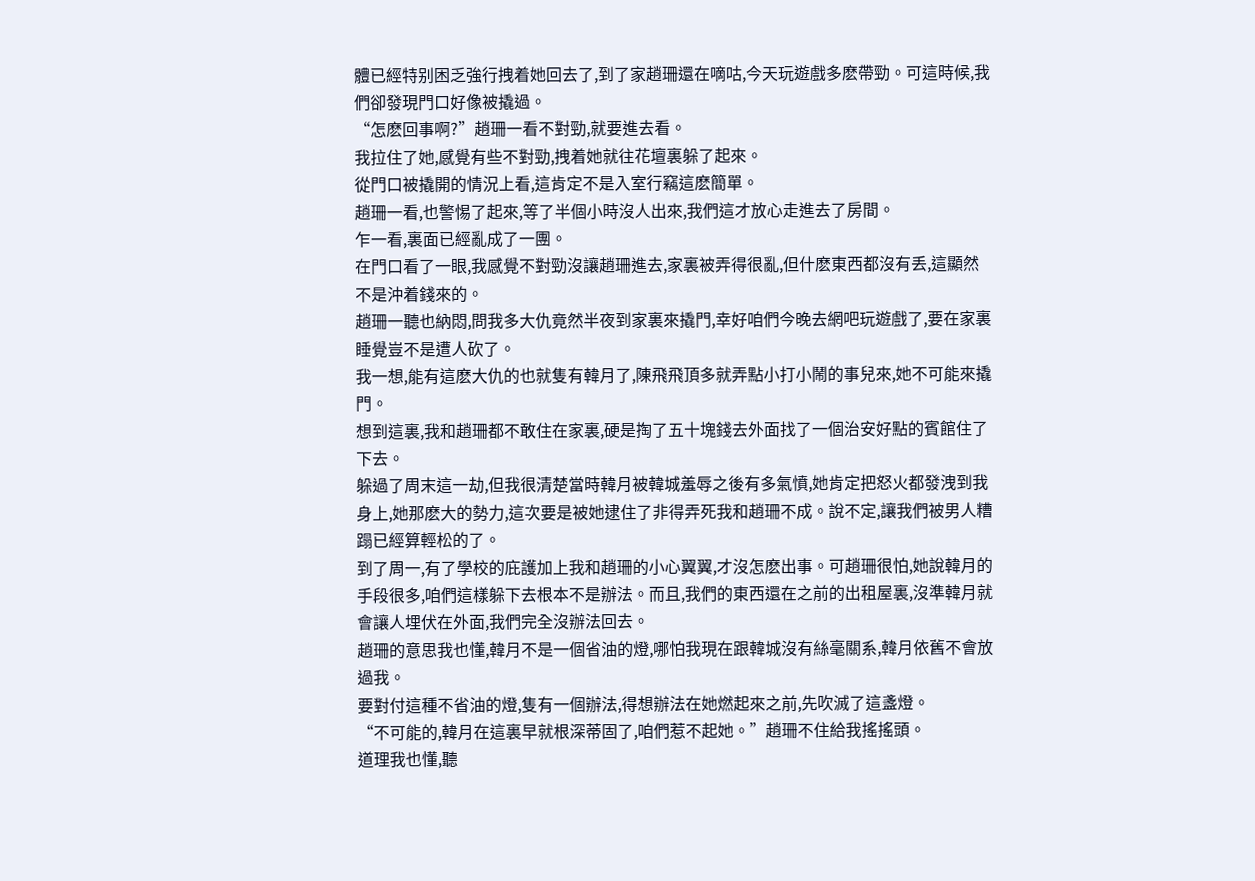體已經特别困乏強行拽着她回去了,到了家趙珊還在嘀咕,今天玩遊戲多麽帶勁。可這時候,我們卻發現門口好像被撬過。
“怎麽回事啊?”趙珊一看不對勁,就要進去看。
我拉住了她,感覺有些不對勁,拽着她就往花壇裏躲了起來。
從門口被撬開的情況上看,這肯定不是入室行竊這麽簡單。
趙珊一看,也警惕了起來,等了半個小時沒人出來,我們這才放心走進去了房間。
乍一看,裏面已經亂成了一團。
在門口看了一眼,我感覺不對勁沒讓趙珊進去,家裏被弄得很亂,但什麽東西都沒有丢,這顯然不是沖着錢來的。
趙珊一聽也納悶,問我多大仇竟然半夜到家裏來撬門,幸好咱們今晚去網吧玩遊戲了,要在家裏睡覺豈不是遭人砍了。
我一想,能有這麽大仇的也就隻有韓月了,陳飛飛頂多就弄點小打小鬧的事兒來,她不可能來撬門。
想到這裏,我和趙珊都不敢住在家裏,硬是掏了五十塊錢去外面找了一個治安好點的賓館住了下去。
躲過了周末這一劫,但我很清楚當時韓月被韓城羞辱之後有多氣憤,她肯定把怒火都發洩到我身上,她那麽大的勢力,這次要是被她逮住了非得弄死我和趙珊不成。說不定,讓我們被男人糟蹋已經算輕松的了。
到了周一,有了學校的庇護加上我和趙珊的小心翼翼,才沒怎麽出事。可趙珊很怕,她說韓月的手段很多,咱們這樣躲下去根本不是辦法。而且,我們的東西還在之前的出租屋裏,沒準韓月就會讓人埋伏在外面,我們完全沒辦法回去。
趙珊的意思我也懂,韓月不是一個省油的燈,哪怕我現在跟韓城沒有絲毫關系,韓月依舊不會放過我。
要對付這種不省油的燈,隻有一個辦法,得想辦法在她燃起來之前,先吹滅了這盞燈。
“不可能的,韓月在這裏早就根深蒂固了,咱們惹不起她。”趙珊不住給我搖搖頭。
道理我也懂,聽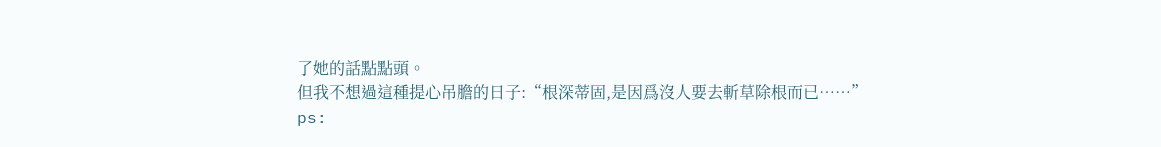了她的話點點頭。
但我不想過這種提心吊膽的日子:“根深蒂固,是因爲沒人要去斬草除根而已……”
ps: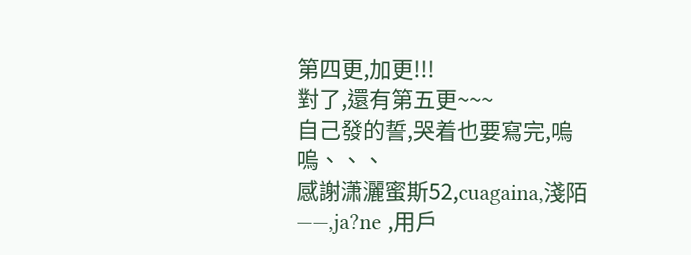第四更,加更!!!
對了,還有第五更~~~
自己發的誓,哭着也要寫完,嗚嗚、、、
感謝潇灑蜜斯52,cuagaina,淺陌——,ja?ne ,用戶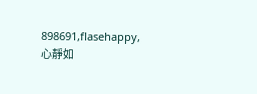898691,flasehappy,心靜如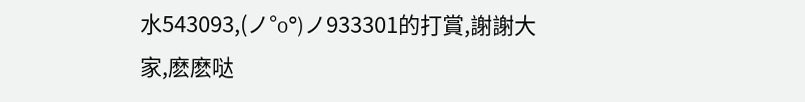水543093,(ノ°o°)ノ933301的打賞,謝謝大家,麽麽哒